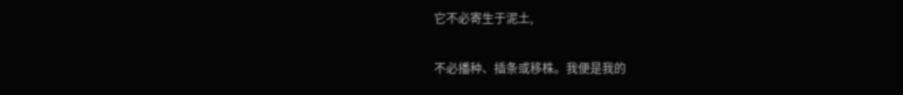它不必寄生于泥土,

不必播种、插条或移株。我便是我的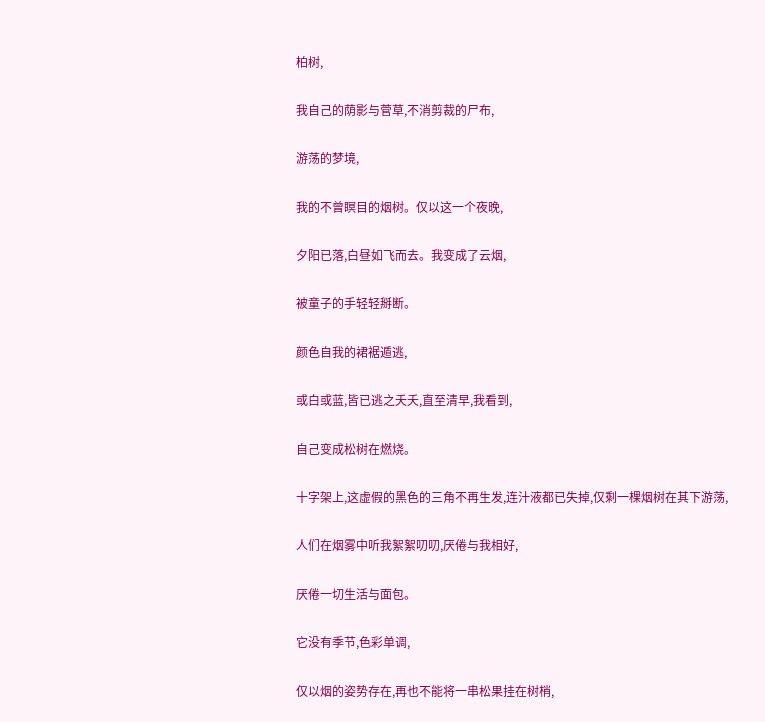柏树,

我自己的荫影与菅草,不消剪裁的尸布,

游荡的梦境,

我的不曾瞑目的烟树。仅以这一个夜晚,

夕阳已落,白昼如飞而去。我变成了云烟,

被童子的手轻轻掰断。

颜色自我的裙裾遁逃,

或白或蓝,皆已逃之夭夭,直至清早,我看到,

自己变成松树在燃烧。

十字架上,这虚假的黑色的三角不再生发,连汁液都已失掉,仅剩一棵烟树在其下游荡,

人们在烟雾中听我絮絮叨叨,厌倦与我相好,

厌倦一切生活与面包。

它没有季节,色彩单调,

仅以烟的姿势存在,再也不能将一串松果挂在树梢,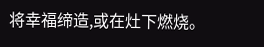将幸福缔造,或在灶下燃烧。